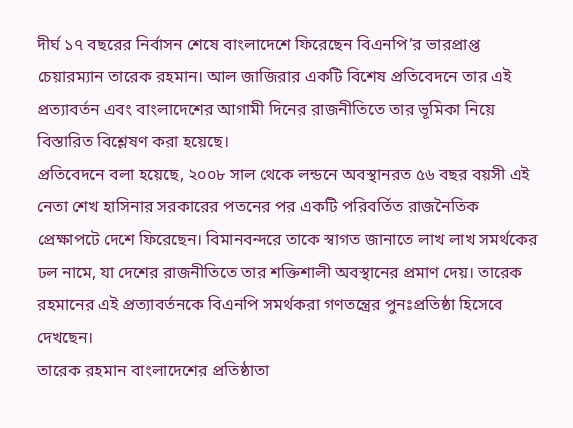দীর্ঘ ১৭ বছরের নির্বাসন শেষে বাংলাদেশে ফিরেছেন বিএনপি’র ভারপ্রাপ্ত চেয়ারম্যান তারেক রহমান। আল জাজিরার একটি বিশেষ প্রতিবেদনে তার এই প্রত্যাবর্তন এবং বাংলাদেশের আগামী দিনের রাজনীতিতে তার ভূমিকা নিয়ে বিস্তারিত বিশ্লেষণ করা হয়েছে।
প্রতিবেদনে বলা হয়েছে, ২০০৮ সাল থেকে লন্ডনে অবস্থানরত ৫৬ বছর বয়সী এই নেতা শেখ হাসিনার সরকারের পতনের পর একটি পরিবর্তিত রাজনৈতিক প্রেক্ষাপটে দেশে ফিরেছেন। বিমানবন্দরে তাকে স্বাগত জানাতে লাখ লাখ সমর্থকের ঢল নামে, যা দেশের রাজনীতিতে তার শক্তিশালী অবস্থানের প্রমাণ দেয়। তারেক রহমানের এই প্রত্যাবর্তনকে বিএনপি সমর্থকরা গণতন্ত্রের পুনঃপ্রতিষ্ঠা হিসেবে দেখছেন।
তারেক রহমান বাংলাদেশের প্রতিষ্ঠাতা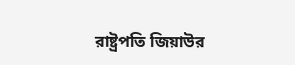রাষ্ট্রপতি জিয়াউর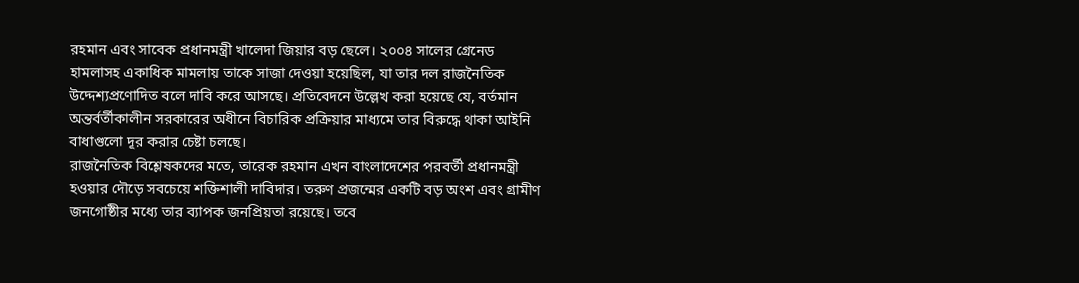রহমান এবং সাবেক প্রধানমন্ত্রী খালেদা জিয়ার বড় ছেলে। ২০০৪ সালের গ্রেনেড হামলাসহ একাধিক মামলায় তাকে সাজা দেওয়া হয়েছিল, যা তার দল রাজনৈতিক উদ্দেশ্যপ্রণোদিত বলে দাবি করে আসছে। প্রতিবেদনে উল্লেখ করা হয়েছে যে, বর্তমান অন্তর্বর্তীকালীন সরকারের অধীনে বিচারিক প্রক্রিয়ার মাধ্যমে তার বিরুদ্ধে থাকা আইনি বাধাগুলো দূর করার চেষ্টা চলছে।
রাজনৈতিক বিশ্লেষকদের মতে, তারেক রহমান এখন বাংলাদেশের পরবর্তী প্রধানমন্ত্রী হওয়ার দৌড়ে সবচেয়ে শক্তিশালী দাবিদার। তরুণ প্রজন্মের একটি বড় অংশ এবং গ্রামীণ জনগোষ্ঠীর মধ্যে তার ব্যাপক জনপ্রিয়তা রয়েছে। তবে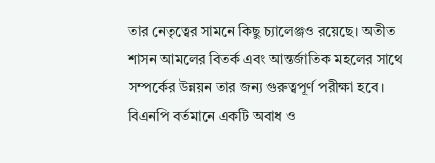তার নেতৃত্বের সামনে কিছু চ্যালেঞ্জও রয়েছে। অতীত শাসন আমলের বিতর্ক এবং আন্তর্জাতিক মহলের সাথে সম্পর্কের উন্নয়ন তার জন্য গুরুত্বপূর্ণ পরীক্ষা হবে।
বিএনপি বর্তমানে একটি অবাধ ও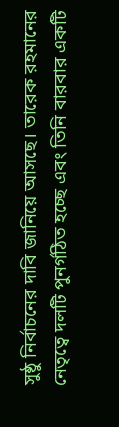সুষ্ঠু নির্বাচনের দাবি জানিয়ে আসছে। তারেক রহমানের নেতৃত্বে দলটি পুনর্গঠিত হচ্ছে এবং তিনি বারবার একটি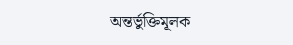অন্তর্ভুক্তিমূলক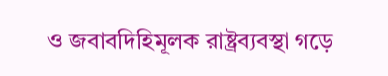ও জবাবদিহিমূলক রাষ্ট্রব্যবস্থা গড়ে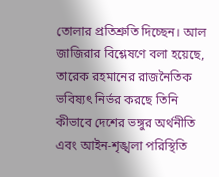তোলার প্রতিশ্রুতি দিচ্ছেন। আল জাজিরার বিশ্লেষণে বলা হয়েছে, তারেক রহমানের রাজনৈতিক ভবিষ্যৎ নির্ভর করছে তিনি কীভাবে দেশের ভঙ্গুর অর্থনীতি এবং আইন-শৃঙ্খলা পরিস্থিতি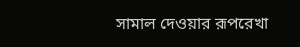সামাল দেওয়ার রূপরেখা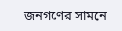জনগণের সামনে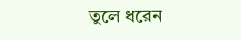তুলে ধরেন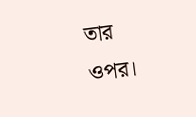তার ওপর।